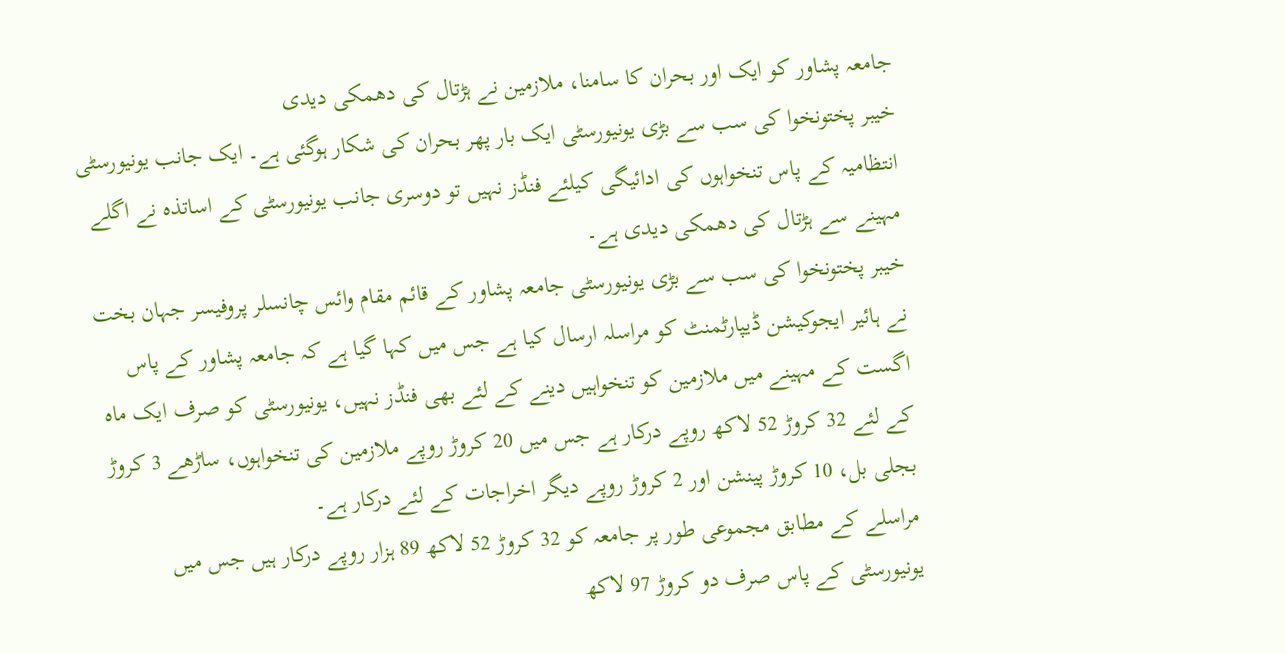جامعہ پشاور کو ایک اور بحران کا سامنا، ملازمین نے ہڑتال کی دھمکی دیدی
خیبر پختونخوا کی سب سے بڑی یونیورسٹی ایک بار پھر بحران کی شکار ہوگئی ہے۔ ایک جانب یونیورسٹی انتظامیہ کے پاس تنخواہوں کی ادائیگی کیلئے فنڈز نہیں تو دوسری جانب یونیورسٹی کے اساتذہ نے اگلے مہینے سے ہڑتال کی دھمکی دیدی ہے۔
خیبر پختونخوا کی سب سے بڑی یونیورسٹی جامعہ پشاور کے قائم مقام وائس چانسلر پروفیسر جہان بخت نے ہائیر ایجوکیشن ڈیپارٹمنٹ کو مراسلہ ارسال کیا ہے جس میں کہا گیا ہے کہ جامعہ پشاور کے پاس اگست کے مہینے میں ملازمین کو تنخواہیں دینے کے لئے بھی فنڈز نہیں، یونیورسٹی کو صرف ایک ماہ کے لئے 32 کروڑ 52 لاکھ روپے درکار ہے جس میں 20 کروڑ روپے ملازمین کی تنخواہوں، ساڑھے 3 کروڑ بجلی بل، 10 کروڑ پینشن اور 2 کروڑ روپے دیگر اخراجات کے لئے درکار ہے۔
مراسلے کے مطابق مجموعی طور پر جامعہ کو 32 کروڑ 52 لاکھ 89 ہزار روپے درکار ہیں جس میں یونیورسٹی کے پاس صرف دو کروڑ 97 لاکھ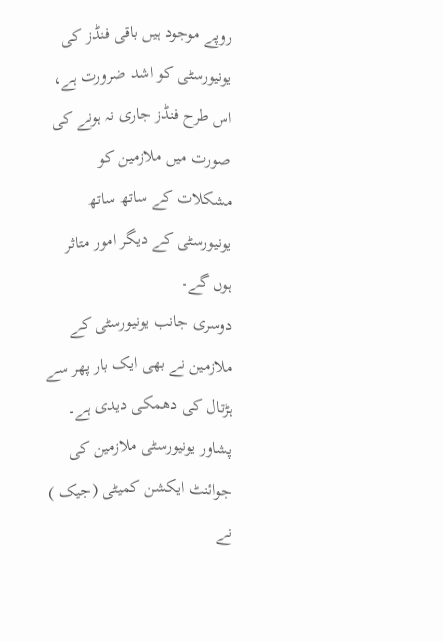روپے موجود ہیں باقی فنڈز کی یونیورسٹی کو اشد ضرورت ہے، اس طرح فنڈز جاری نہ ہونے کی صورت میں ملازمین کو مشکلات کے ساتھ ساتھ یونیورسٹی کے دیگر امور متاثر ہوں گے۔
دوسری جانب یونیورسٹی کے ملازمین نے بھی ایک بار پھر سے ہڑتال کی دھمکی دیدی ہے۔ پشاور یونیورسٹی ملازمین کی جوائنٹ ایکشن کمیٹی (جیک ) نے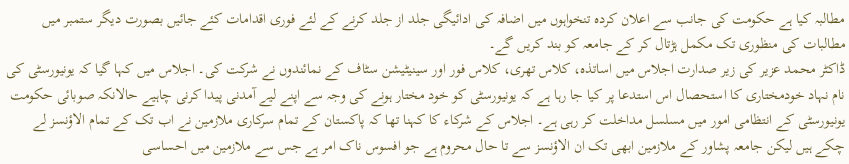مطالبہ کیا ہے حکومت کی جانب سے اعلان کردہ تنخواہوں میں اضافہ کی ادائیگی جلد از جلد کرنے کے لئے فوری اقدامات کئے جائیں بصورت دیگر ستمبر میں مطالبات کی منظوری تک مکمل ہڑتال کر کے جامعہ کو بند کریں گے۔
ڈاکٹر محمد عزیر کی زیر صدارت اجلاس میں اساتذہ، کلاس تھری، کلاس فور اور سینیٹیشن سٹاف کے نمائندوں نے شرکت کی۔ اجلاس میں کہا گیا کہ یونیورسٹی کی نام نہاد خودمختاری کا استحصال اس استدعا پر کیا جا رہا ہے کہ یونیورسٹی کو خود مختار ہونے کی وجہ سے اپنے لیے آمدنی پیدا کرنی چاہیے حالانکہ صوبائی حکومت یونیورسٹی کے انتظامی امور میں مسلسل مداخلت کر رہی ہے۔ اجلاس کے شرکاء کا کہنا تھا کہ پاکستان کے تمام سرکاری ملازمین نے اب تک کے تمام الاؤنسز لے چکے ہیں لیکن جامعہ پشاور کے ملازمین ابھی تک ان الاؤنسز سے تا حال محروم ہے جو افسوس ناک امر ہے جس سے ملازمین میں احساسی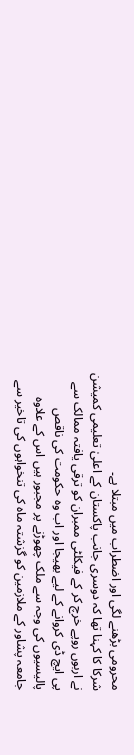محرومی بڑھنے لگی اور اضطراب میں مبتلا ہے۔
شرکا کا کہنا تھا کہ دوسری جانب پاکستان کے اعلیٰ تعلیمی کمیشن نے اربوں روپے خرچ کر کے فیکلٹی ممبران کو ترقی یافتہ ممالک سے پی ایچ ڈی کروانے کے لیے بھیجا اور اب وہ حکومت کی ناقص پالیسیوں کی وجہ سے ملک چھوڑنے پر مجبور ہیں اس کے علاوہ جامعہ پشاور کے ملازمین کو گزشتہ ماہ کی تنخواہوں کی تاخیر سے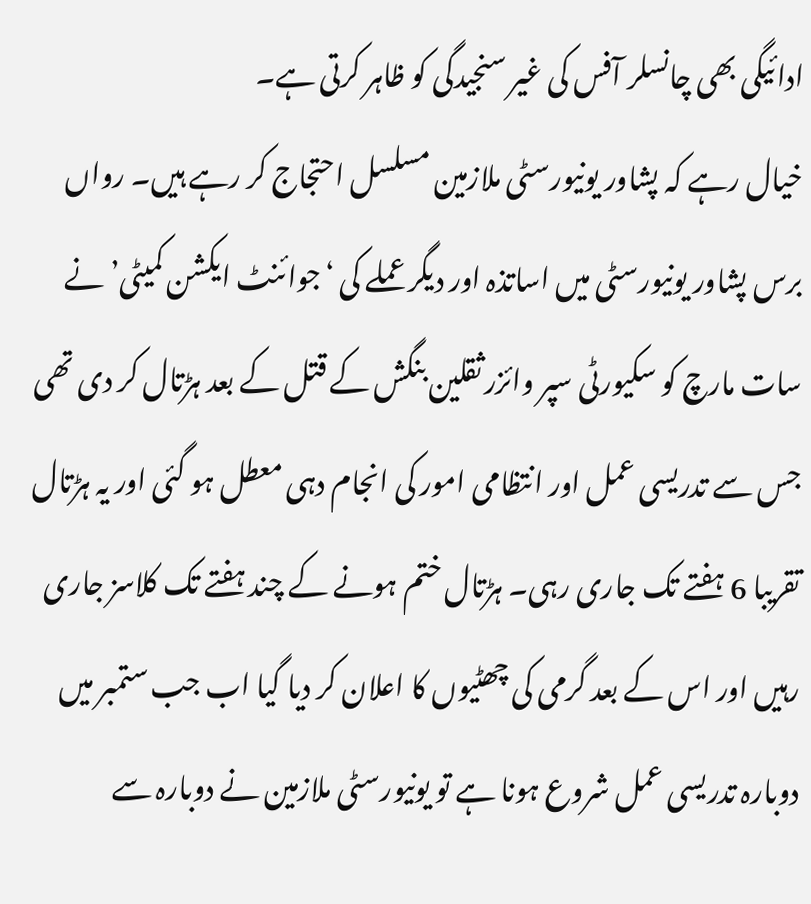ادائیگی بھی چانسلر آفس کی غیر سنجیدگی کو ظاہر کرتی ہے۔
خیال رہے کہ پشاور یونیورسٹی ملازمین مسلسل احتجاج کر رہے ہیں۔ رواں برس پشاور یونیورسٹی میں اساتذہ اور دیگر عملے کی ‘جوائنٹ ایکشن کمیٹی’ نے سات مارچ کو سکیورٹی سپر وائزر ثقلین بنگش کے قتل کے بعد ہڑتال کر دی تھی جس سے تدریسی عمل اور انتظامی امور کی انجام دہی معطل ہو گئی اور یہ ہڑتال تقریبا 6 ہفتے تک جاری رہی۔ ہڑتال ختم ہونے کے چند ہفتے تک کلاسز جاری رہیں اور اس کے بعد گرمی کی چھٹیوں کا اعلان کر دیا گیا اب جب ستمبر میں دوبارہ تدریسی عمل شروع ہونا ہے تو یونیورسٹی ملازمین نے دوبارہ سے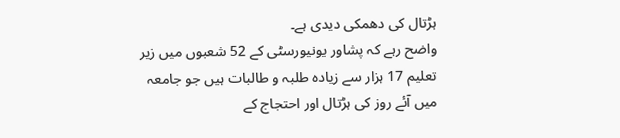ہڑتال کی دھمکی دیدی ہے۔
واضح رہے کہ پشاور یونیورسٹی کے 52 شعبوں میں زیر تعلیم 17 ہزار سے زیادہ طلبہ و طالبات ہیں جو جامعہ میں آئے روز کی ہڑتال اور احتجاج کے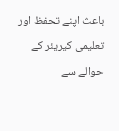باعث اپنے تحفظ اور تعلیمی کیریئر کے حوالے سے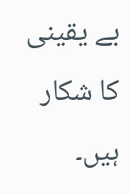بے یقینی کا شکار ہیں۔